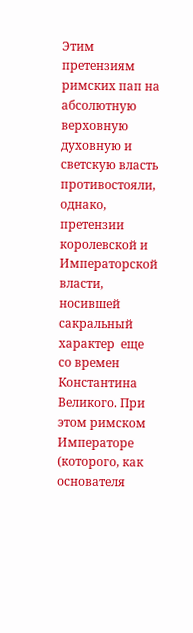Этим претензиям римских пап на абсолютную верховную духовную и светскую власть противостояли, однако, претензии королевской и Императорской власти, носившей сакральный характер  еще со времен Константина Великого. При этом римском Императоре (которого, как основателя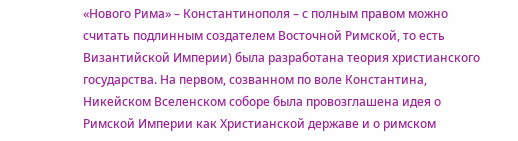«Нового Рима» – Константинополя – с полным правом можно считать подлинным создателем Восточной Римской, то есть Византийской Империи) была разработана теория христианского государства. На первом, созванном по воле Константина, Никейском Вселенском соборе была провозглашена идея о Римской Империи как Христианской державе и о римском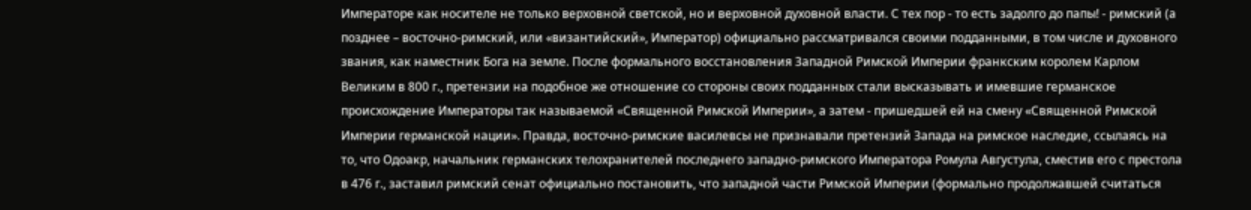Императоре как носителе не только верховной светской, но и верховной духовной власти. С тех пор - то есть задолго до папы! - римский (а позднее – восточно-римский, или «византийский», Император) официально рассматривался своими подданными, в том числе и духовного звания, как наместник Бога на земле. После формального восстановления Западной Римской Империи франкским королем Карлом Великим в 800 г., претензии на подобное же отношение со стороны своих подданных стали высказывать и имевшие германское происхождение Императоры так называемой «Священной Римской Империи», а затем - пришедшей ей на смену «Священной Римской Империи германской нации». Правда, восточно-римские василевсы не признавали претензий Запада на римское наследие, ссылаясь на то, что Одоакр, начальник германских телохранителей последнего западно-римского Императора Ромула Августула, сместив его с престола в 476 г., заставил римский сенат официально постановить, что западной части Римской Империи (формально продолжавшей считаться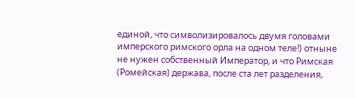единой, что символизировалось двумя головами имперского римского орла на одном теле!) отныне не нужен собственный Император, и что Римская (Ромейская) держава, после ста лет разделения,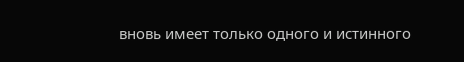вновь имеет только одного и истинного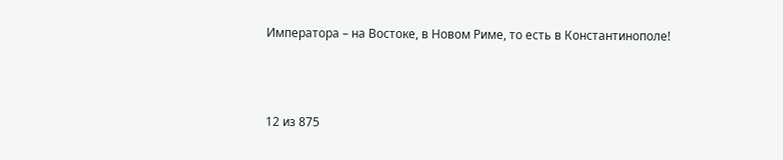Императора – на Востоке, в Новом Риме, то есть в Константинополе!



12 из 875